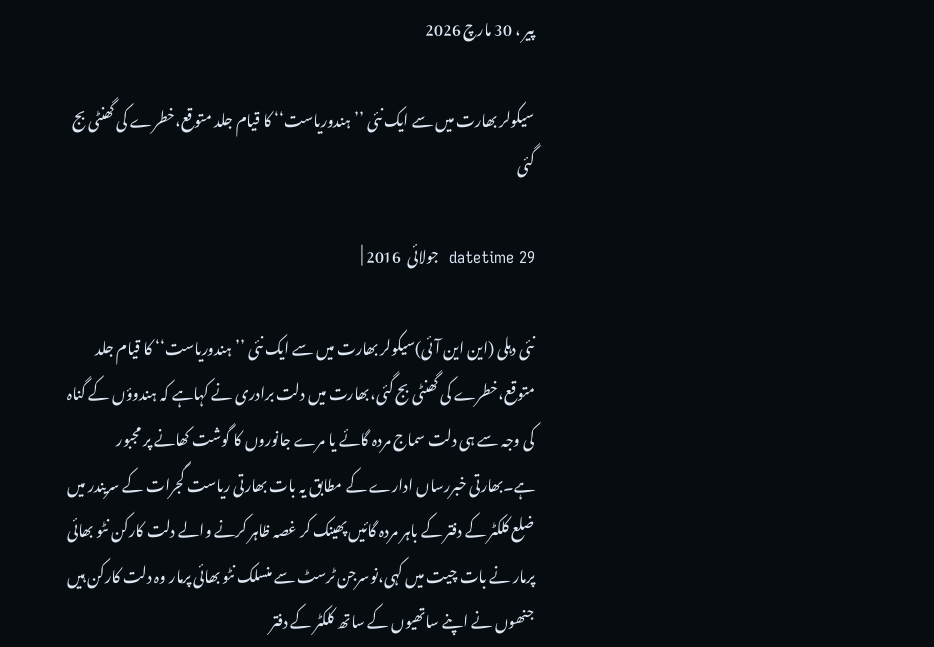پیر ، 30 مارچ 2026

سیکولر بھارت میں سے ایک نئی ’’ہندوریاست‘‘ کا قیام جلد متوقع،خطرے کی گھنٹی بج گئی

datetime 29  جولائی  2016 |

نئی دہلی (این این آئی)سیکولر بھارت میں سے ایک نئی ’’ہندوریاست‘‘ کا قیام جلد متوقع،خطرے کی گھنٹی بج گئی،بھارت میں دلت برادری نے کہاہے کہ ہندوؤں کے گناہ کی وجہ سے ہی دلت سماج مردہ گائے یا مرے جانوروں کا گوشت کھانے پر مجبور ہے۔بھارتی خبررساں ادارے کے مطابق یہ بات بھارتی ریاست گجرات کے سریندر میں ضلع کلکٹر کے دفتر کے باہر مردہ گائیں پھینک کر غصہ ظاہر کرنے والے دلت کارکن نٹو بھائی پرمار نے بات چیت میں کہی،نوسرجن ٹرسٹ سے منسلک نٹو بھائی پرمار وہ دلت کارکن ہیں جنھوں نے اپنے ساتھیوں کے ساتھ کلکٹر کے دفتر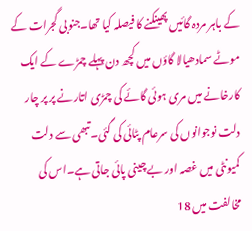کے باہر مردہ گائیں پھینکنے کا فیصلہ کیا تھا۔جنوبی گجرات کے موٹے سمادھیالا گاؤں میں کچھ دن پہلے چمڑے کے ایک کارخانے میں مری ہوئی گائے کی چمڑی اتارنے پر پر چار دلت نوجوانوں کی سرعام پٹائی کی گئی۔تبھی سے دلت کمیونٹی میں غصہ اور بے چینی پائی جاتی ہے۔اس کی مخالفت میں 18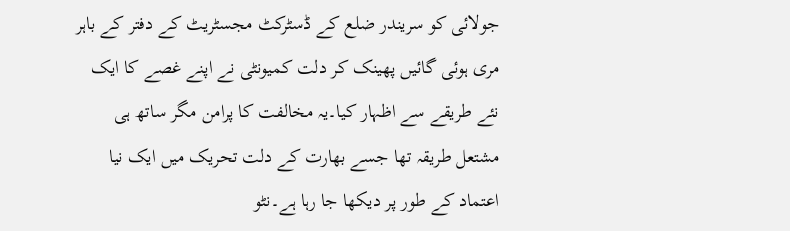جولائی کو سریندر ضلع کے ڈسٹرکٹ مجسٹریٹ کے دفتر کے باہر مری ہوئی گائیں پھینک کر دلت کمیونٹی نے اپنے غصے کا ایک نئے طریقے سے اظہار کیا۔یہ مخالفت کا پرامن مگر ساتھ ہی مشتعل طریقہ تھا جسے بھارت کے دلت تحریک میں ایک نیا اعتماد کے طور پر دیکھا جا رہا ہے۔نٹو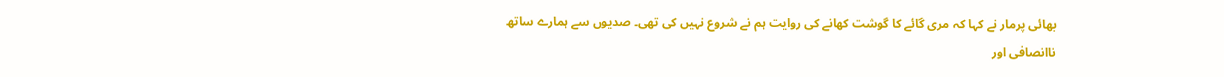بھائی پرمار نے کہا کہ مری گائے کا گوشت کھانے کی روایت ہم نے شروع نہیں کی تھی۔ صدیوں سے ہمارے ساتھ ناانصافی اور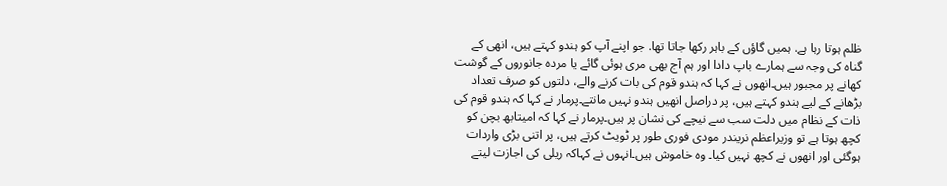ظلم ہوتا رہا ہے. ہمیں گاؤں کے باہر رکھا جاتا تھا. جو اپنے آپ کو ہندو کہتے ہیں، انھی کے گناہ کی وجہ سے ہمارے باپ دادا اور ہم آج بھی مری ہوئی گائے یا مردہ جانوروں کے گوشت کھانے پر مجبور ہیں۔انھوں نے کہا کہ ہندو قوم کی بات کرنے والے، دلتوں کو صرف تعداد بڑھانے کے لیے ہندو کہتے ہیں، پر دراصل انھیں ہندو نہیں مانتے۔پرمار نے کہا کہ ہندو قوم کی ذات کے نظام میں دلت سب سے نیچے کی نشان پر ہیں۔پرمار نے کہا کہ امیتابھ بچن کو کچھ ہوتا ہے تو وزیراعظم نریندر مودی فوری طور پر ٹویٹ کرتے ہیں، پر اتنی بڑی واردات ہوگئی اور انھوں نے کچھ نہیں کیا۔ وہ خاموش ہیں۔انہوں نے کہاکہ ریلی کی اجازت لیتے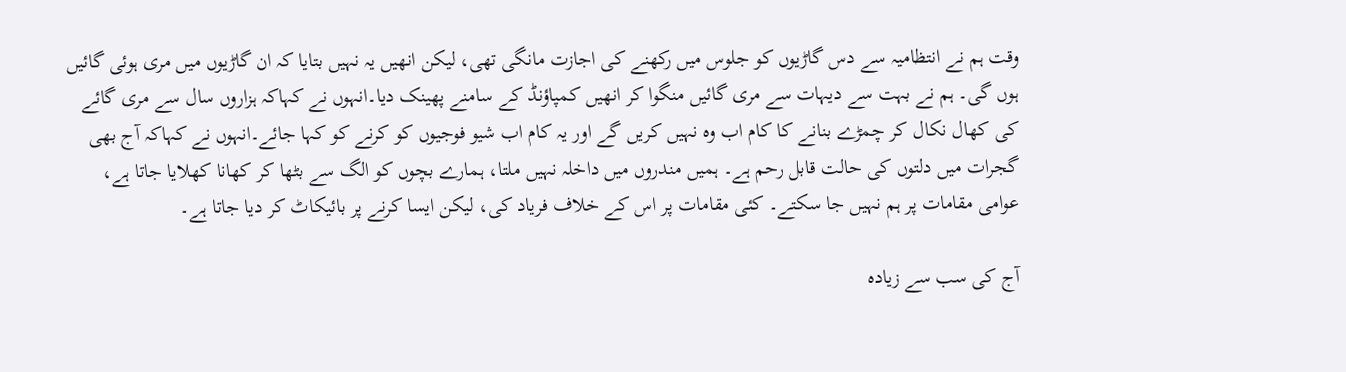وقت ہم نے انتظامیہ سے دس گاڑیوں کو جلوس میں رکھنے کی اجازت مانگی تھی، لیکن انھیں یہ نہیں بتایا کہ ان گاڑیوں میں مری ہوئی گائیں ہوں گی۔ ہم نے بہت سے دیہات سے مری گائیں منگوا کر انھیں کمپاؤنڈ کے سامنے پھینک دیا۔انہوں نے کہاکہ ہزاروں سال سے مری گائے کی کھال نکال کر چمڑے بنانے کا کام اب وہ نہیں کریں گے اور یہ کام اب شیو فوجیوں کو کرنے کو کہا جائے۔انہوں نے کہاکہ آج بھی گجرات میں دلتوں کی حالت قابل رحم ہے۔ ہمیں مندروں میں داخلہ نہیں ملتا، ہمارے بچوں کو الگ سے بٹھا کر کھانا کھلایا جاتا ہے، عوامی مقامات پر ہم نہیں جا سکتے۔ کئی مقامات پر اس کے خلاف فریاد کی، لیکن ایسا کرنے پر بائیکاٹ کر دیا جاتا ہے۔

آج کی سب سے زیادہ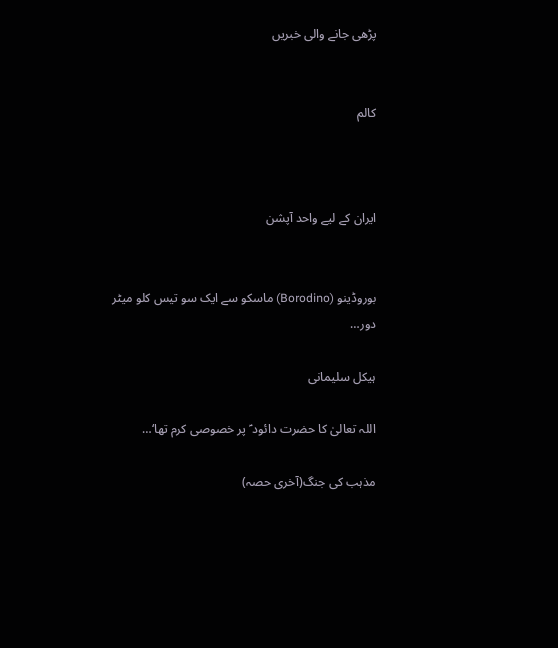پڑھی جانے والی خبریں


کالم



ایران کے لیے واحد آپشن


بوروڈینو (Borodino) ماسکو سے ایک سو تیس کلو میٹر دور…

ہیکل سلیمانی

اللہ تعالیٰ کا حضرت دائود ؑ پر خصوصی کرم تھا‘…

مذہب کی جنگ(آخری حصہ)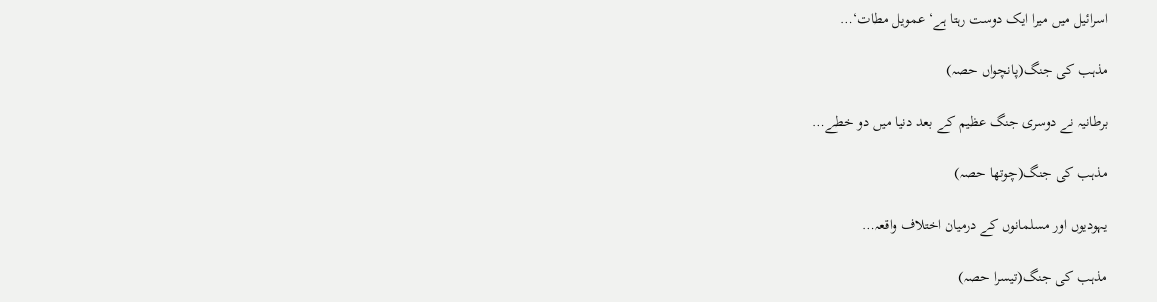اسرائیل میں میرا ایک دوست رہتا ہے‘ عمویل مطات‘…

مذہب کی جنگ(پانچواں حصہ)

برطانیہ نے دوسری جنگ عظیم کے بعد دنیا میں دو خطے…

مذہب کی جنگ(چوتھا حصہ)

یہودیوں اور مسلمانوں کے درمیان اختلاف واقعہ…

مذہب کی جنگ(تیسرا حصہ)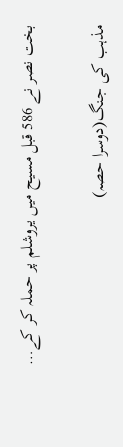بخت نصر نے 586 قبل مسیح میں یروشلم پر حملہ کر کے…

مذہب کی جنگ(دوسرا حصہ)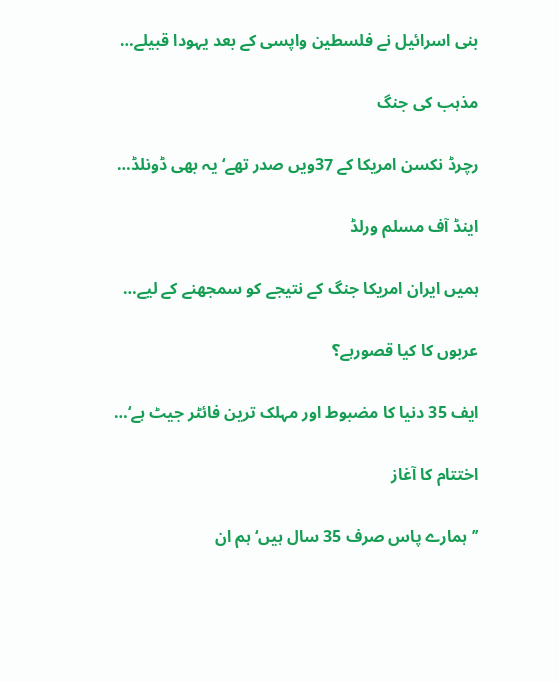بنی اسرائیل نے فلسطین واپسی کے بعد یہودا قبیلے…

مذہب کی جنگ

رچرڈ نکسن امریکا کے 37ویں صدر تھے‘ یہ بھی ڈونلڈ…

اینڈ آف مسلم ورلڈ

ہمیں ایران امریکا جنگ کے نتیجے کو سمجھنے کے لیے…

عربوں کا کیا قصورہے؟

ایف 35 دنیا کا مضبوط اور مہلک ترین فائٹر جیٹ ہے‘…

اختتام کا آغاز

’’ہمارے پاس صرف 35 سال ہیں‘ ہم ان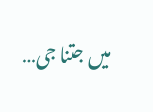میں جتنا جی…